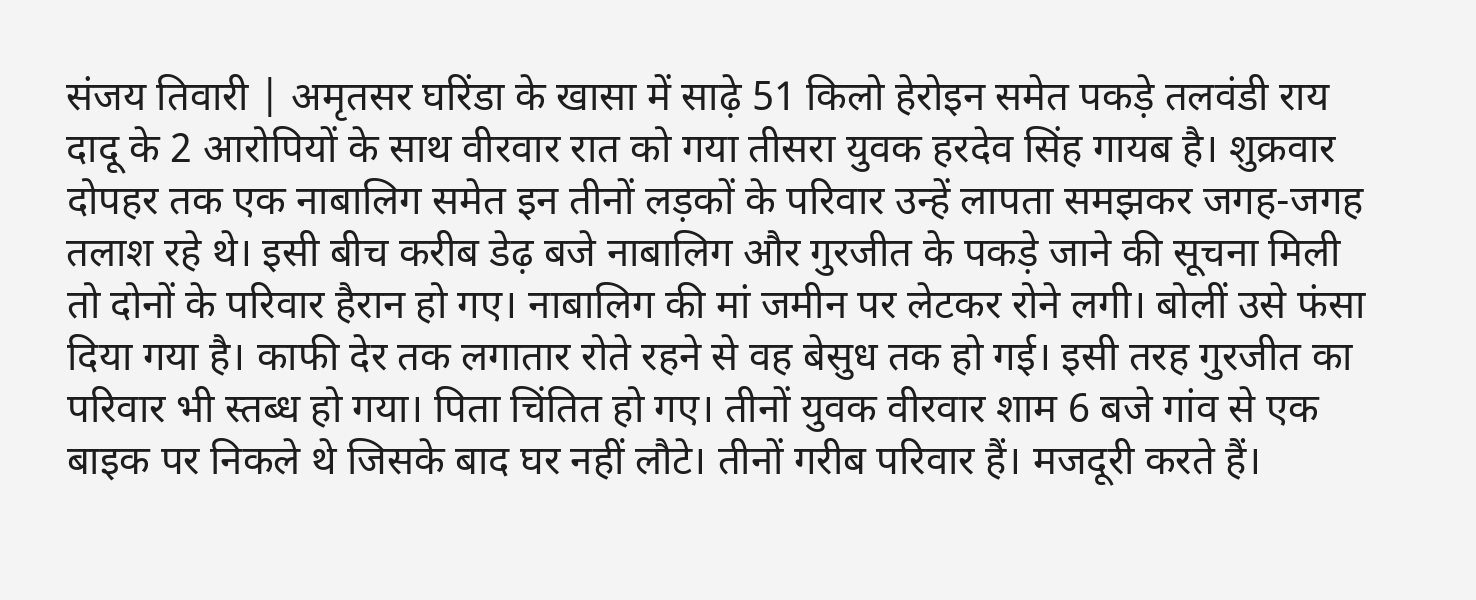संजय तिवारी | अमृतसर घरिंडा के खासा में साढ़े 51 किलो हेरोइन समेत पकड़े तलवंडी राय दादू के 2 आरोपियों के साथ वीरवार रात को गया तीसरा युवक हरदेव सिंह गायब है। शुक्रवार दोपहर तक एक नाबालिग समेत इन तीनों लड़कों के परिवार उन्हें लापता समझकर जगह-जगह तलाश रहे थे। इसी बीच करीब डेढ़ बजे नाबालिग और गुरजीत के पकड़े जाने की सूचना मिली तो दोनों के परिवार हैरान हो गए। नाबालिग की मां जमीन पर लेटकर रोने लगी। बोलीं उसे फंसा दिया गया है। काफी देर तक लगातार रोते रहने से वह बेसुध तक हो गई। इसी तरह गुरजीत का परिवार भी स्तब्ध हो गया। पिता चिंतित हो गए। तीनों युवक वीरवार शाम 6 बजे गांव से एक बाइक पर निकले थे जिसके बाद घर नहीं लौटे। तीनों गरीब परिवार हैं। मजदूरी करते हैं।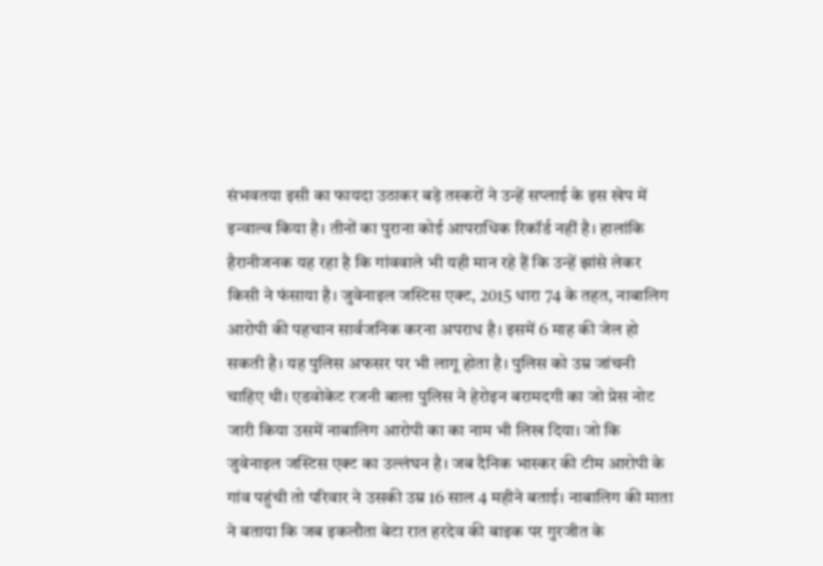संभवतया इसी का फायदा उठाकर बड़े तस्करों ने उन्हें सप्लाई के इस खेप में इन्वाल्व किया है। तीनों का पुराना कोई आपराधिक रिकॉर्ड नहीं है। हालांकि हैरानीजनक यह रहा है कि गांववाले भी यही मान रहे हैं कि उन्हें झांसे लेकर किसी ने फंसाया है। जुवेनाइल जस्टिस एक्ट, 2015 धारा 74 के तहत, नाबालिग आरोपी की पहचान सार्वजनिक करना अपराध है। इसमें 6 माह की जेल हो सकती है। यह पुलिस अफसर पर भी लागू होता है। पुलिस को उम्र जांचनी चाहिए थी। एडवोकेट रजनी बाला पुलिस ने हेरोइन बरामदगी का जो प्रेस नोट जारी किया उसमें नाबालिग आरोपी का का नाम भी लिख दिया। जो कि जुवेनाइल जस्टिस एक्ट का उल्लंघन है। जब दैनिक भास्कर की टीम आरोपी के गांव पहुंची तो परिवार ने उसकी उम्र 16 साल 4 महीने बताई। नाबालिग की माता ने बताया कि जब इकलौता बेटा रात हरदेव की बाइक पर गुरजीत के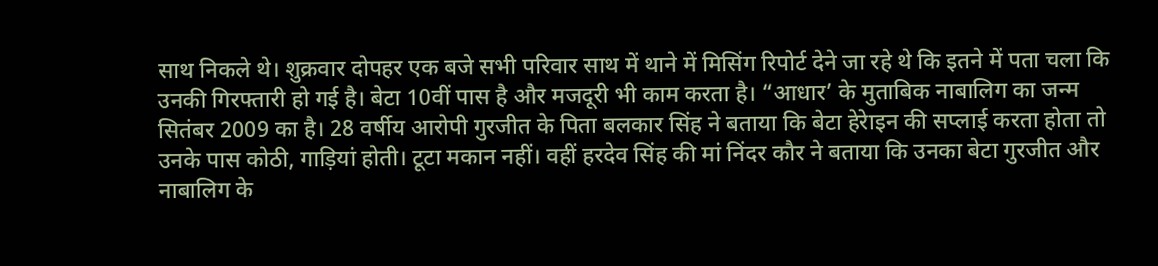साथ निकले थे। शुक्रवार दोपहर एक बजे सभी परिवार साथ में थाने में मिसिंग रिपोर्ट देने जा रहे थे कि इतने में पता चला कि उनकी गिरफ्तारी हो गई है। बेटा 10वीं पास है और मजदूरी भी काम करता है। “आधार’ के मुताबिक नाबालिग का जन्म सितंबर 2009 का है। 28 वर्षीय आरोपी गुरजीत के पिता बलकार सिंह ने बताया कि बेटा हेरेाइन की सप्लाई करता होता तो उनके पास कोठी, गाड़ियां होती। टूटा मकान नहीं। वहीं हरदेव सिंह की मां निंदर कौर ने बताया कि उनका बेटा गुरजीत और नाबालिग के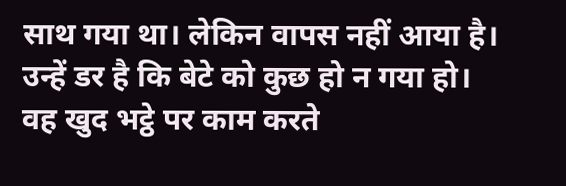साथ गया था। लेकिन वापस नहीं आया है। उन्हें डर है कि बेटे को कुछ हो न गया हो। वह खुद भट्ठे पर काम करते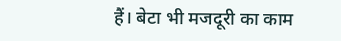हैं। बेटा भी मजदूरी का काम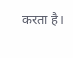करता है।